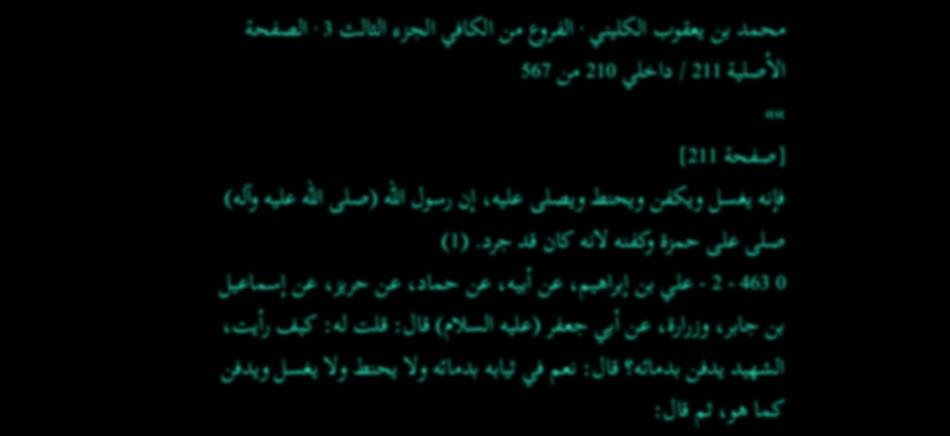محمد بن يعقوب الكليني · الفروع من الكافي الجزء الثالث 3 · الصفحة الأصلية 211 / داخلي 210 من 567
»»
[صفحة 211]
فإنه يغسل ويكفن ويحنط ويصلى عليه، إن رسول الله (صلى الله عليه وآله) صلى على حمزة وكفنه لانه كان قد جرد. (1)
0 463 - 2 - علي بن إبراهيم، عن أبيه، عن حماد، عن حريز، عن إسماعيل بن جابر، وزرارة، عن أبي جعفر (عليه السلام) قال: قلت له: كيف رأيت، الشهيد يدفن بدمائه؟ قال: نعم في ثيابه بدمائه ولا يحنط ولا يغسل ويدفن كما هو، ثم قال: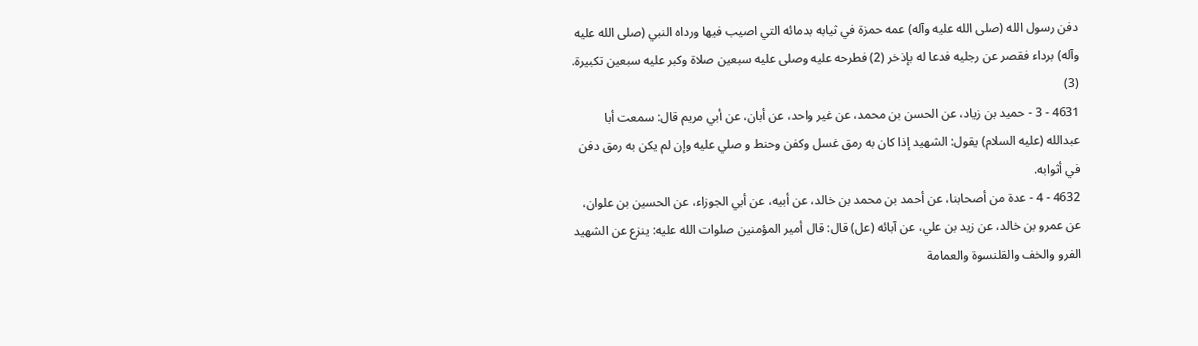دفن رسول الله (صلى الله عليه وآله) عمه حمزة في ثيابه بدمائه التي اصيب فيها ورداه النبي (صلى الله عليه وآله) برداء فقصر عن رجليه فدعا له بإذخر (2) فطرحه عليه وصلى عليه سبعين صلاة وكبر عليه سبعين تكبيرة. (3)
4631 - 3 - حميد بن زياد، عن الحسن بن محمد، عن غير واحد، عن أبان، عن أبي مريم قال: سمعت أبا عبدالله (عليه السلام) يقول: الشهيد إذا كان به رمق غسل وكفن وحنط و صلي عليه وإن لم يكن به رمق دفن في أثوابه.
4632 - 4 - عدة من أصحابنا، عن أحمد بن محمد بن خالد، عن أبيه، عن أبي الجوزاء، عن الحسين بن علوان، عن عمرو بن خالد، عن زيد بن علي، عن آبائه (عل) قال: قال أمير المؤمنين صلوات الله عليه: ينزع عن الشهيد الفرو والخف والقلنسوة والعمامة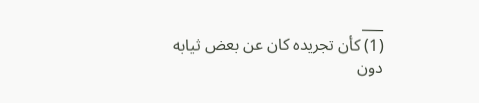___
(1) كأن تجريده كان عن بعض ثيابه دون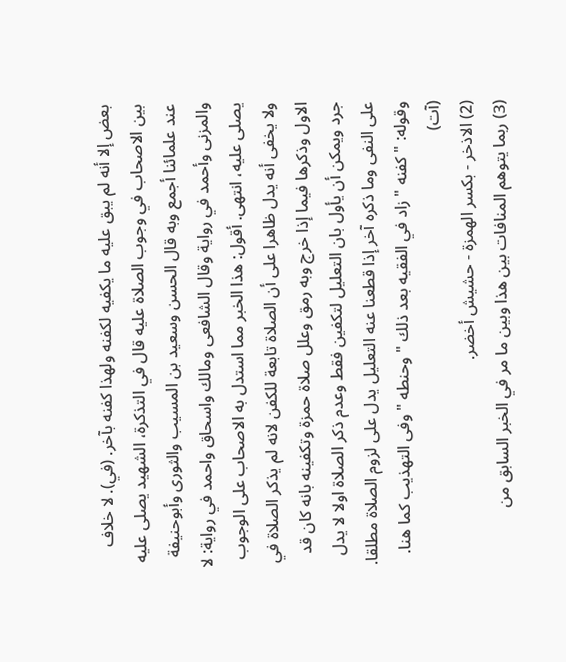بعض إلا أنه لم يبق عليه ما يكفيه لكفنه ولهذا كفنه بآخر. (في). لا خلاف بين الاصحاب في وجوب الصلاة عليه قال في التذكرة، الشهيد يصلى عليه عند علمائنا أجمع وبه قال الحسن وسعيد بن المسيب والثورى وأبوحنيفة والمزنى وأحمد في رواية وقال الشافعى ومالك واسحاق واحمد في رواية: لا يصلى عليه، انتهى. أقول: هذا الخبر مما استدل به الاصحاب على الوجوب ولا يخفى أنه يدل ظاهرا على أن الصلاة تابعة للكفن لانه لم يذكر الصلاة في الاول وذكرها فيما إذا خرج وبه رمق وعلل صلاة حمزة وتكفينه بانه كان قد جرد ويمكن أن يأول بان التعليل لتكفين فقط وعدم ذكر الصلاة اولا لا يدل على النفى وما ذكره آخر إذا قطعنا عنه التعليل يدل على لزوم الصلاة مطلقا. وقوله: " كفنه " زاد في الفقيه بعد ذلك " وحنطه " وفى التهذيب كما هنا. (آت)
(2) الاذخر - بكسر الهمزة - حشيش أخضر.
(3) ربما يتوهم المنافات بين هذا وبين ما مر في الخبر السابق من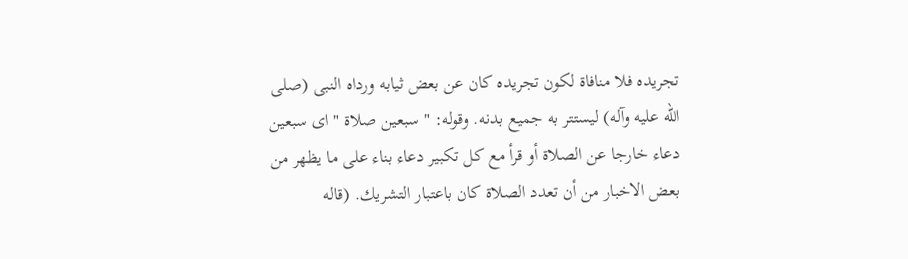تجريده فلا منافاة لكون تجريده كان عن بعض ثيابه ورداه النبى (صلى الله عليه وآله) ليستتر به جميع بدنه. وقوله: " سبعين صلاة " اى سبعين دعاء خارجا عن الصلاة أو قرأ مع كل تكبير دعاء بناء على ما يظهر من بعض الاخبار من أن تعدد الصلاة كان باعتبار التشريك. (قاله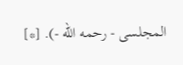المجلسى - رحمه الله -). [*]